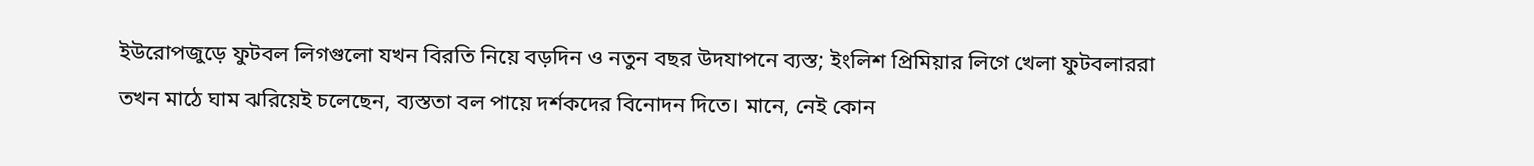ইউরোপজুড়ে ফুটবল লিগগুলো যখন বিরতি নিয়ে বড়দিন ও নতুন বছর উদযাপনে ব্যস্ত; ইংলিশ প্রিমিয়ার লিগে খেলা ফুটবলাররা তখন মাঠে ঘাম ঝরিয়েই চলেছেন, ব্যস্ততা বল পায়ে দর্শকদের বিনোদন দিতে। মানে, নেই কোন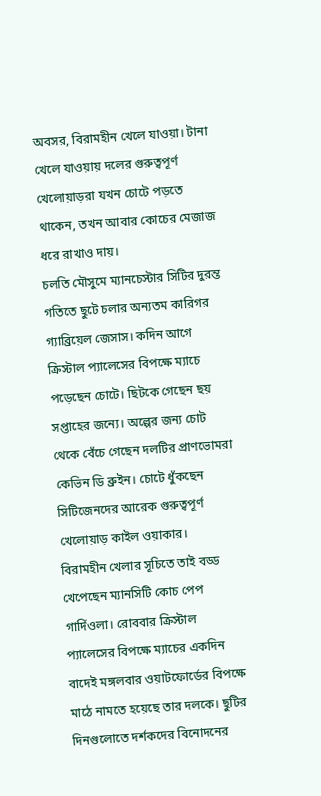অবসর, বিরামহীন খেলে যাওয়া। টানা খেলে যাওয়ায় দলের গুরুত্বপূর্ণ খেলোয়াড়রা যখন চোটে পড়তে থাকেন, তখন আবার কোচের মেজাজ ধরে রাখাও দায়।
চলতি মৌসুমে ম্যানচেস্টার সিটির দুরন্ত গতিতে ছুটে চলার অন্যতম কারিগর গ্যাব্রিয়েল জেসাস। কদিন আগে ক্রিস্টাল প্যালেসের বিপক্ষে ম্যাচে পড়েছেন চোটে। ছিটকে গেছেন ছয় সপ্তাহের জন্যে। অল্পের জন্য চোট থেকে বেঁচে গেছেন দলটির প্রাণভোমরা কেভিন ডি ব্রুইন। চোটে ধুঁকছেন সিটিজেনদের আরেক গুরুত্বপূর্ণ খেলোয়াড় কাইল ওয়াকার।
বিরামহীন খেলার সূচিতে তাই বড্ড খেপেছেন ম্যানসিটি কোচ পেপ গার্দিওলা। রোববার ক্রিস্টাল প্যালেসের বিপক্ষে ম্যাচের একদিন বাদেই মঙ্গলবার ওয়াটফোর্ডের বিপক্ষে মাঠে নামতে হয়েছে তার দলকে। ছুটির দিনগুলোতে দর্শকদের বিনোদনের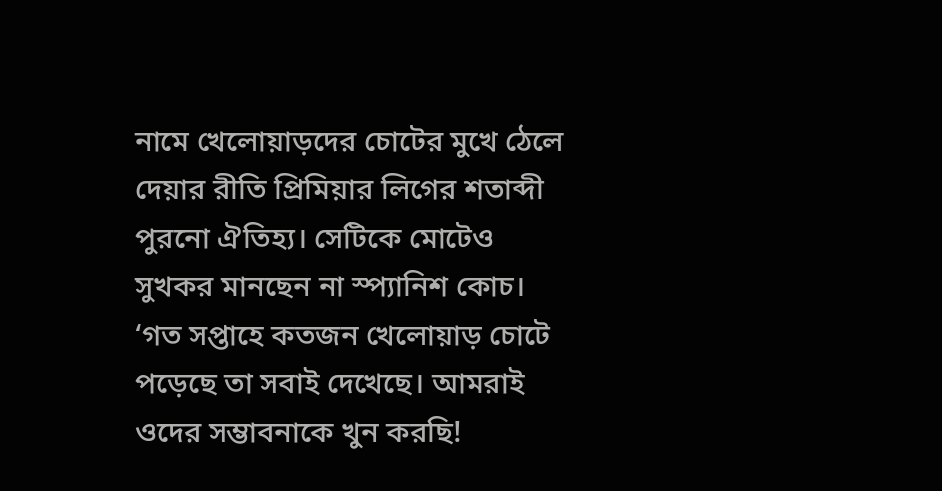নামে খেলোয়াড়দের চোটের মুখে ঠেলে দেয়ার রীতি প্রিমিয়ার লিগের শতাব্দী পুরনো ঐতিহ্য। সেটিকে মোটেও সুখকর মানছেন না স্প্যানিশ কোচ।
‘গত সপ্তাহে কতজন খেলোয়াড় চোটে পড়েছে তা সবাই দেখেছে। আমরাই ওদের সম্ভাবনাকে খুন করছি!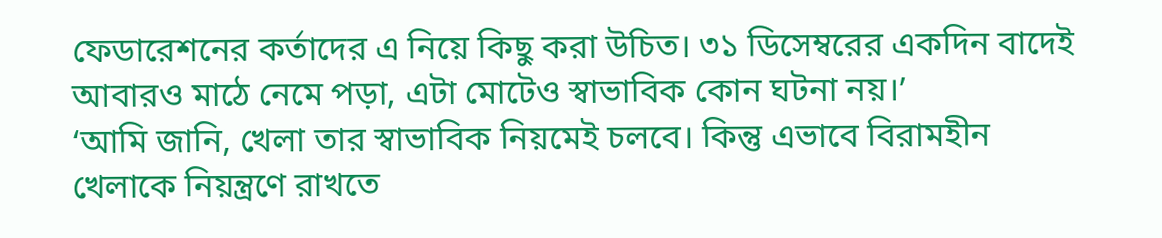ফেডারেশনের কর্তাদের এ নিয়ে কিছু করা উচিত। ৩১ ডিসেম্বরের একদিন বাদেই আবারও মাঠে নেমে পড়া, এটা মোটেও স্বাভাবিক কোন ঘটনা নয়।’
‘আমি জানি, খেলা তার স্বাভাবিক নিয়মেই চলবে। কিন্তু এভাবে বিরামহীন খেলাকে নিয়ন্ত্রণে রাখতে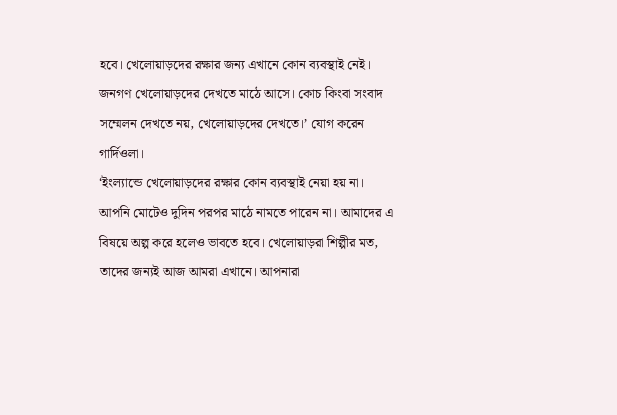হবে। খেলোয়াড়দের রক্ষার জন্য এখানে কোন ব্যবস্থাই নেই। জনগণ খেলোয়াড়দের দেখতে মাঠে আসে। কোচ কিংবা সংবাদ সম্মেলন দেখতে নয়, খেলোয়াড়দের দেখতে।’ যোগ করেন গার্দিওলা।
‘ইংল্যান্ডে খেলোয়াড়দের রক্ষার কোন ব্যবস্থাই নেয়া হয় না। আপনি মোটেও দুদিন পরপর মাঠে নামতে পারেন না। আমাদের এ বিষয়ে অল্প করে হলেও ভাবতে হবে। খেলোয়াড়রা শিল্পীর মত, তাদের জন্যই আজ আমরা এখানে। আপনারা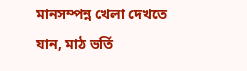মানসম্পন্ন খেলা দেখতে যান, মাঠ ভর্তি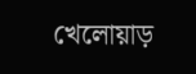খেলোয়াড়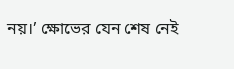নয়।’ ক্ষোভের যেন শেষ নেই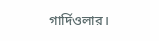গার্দিওলার।